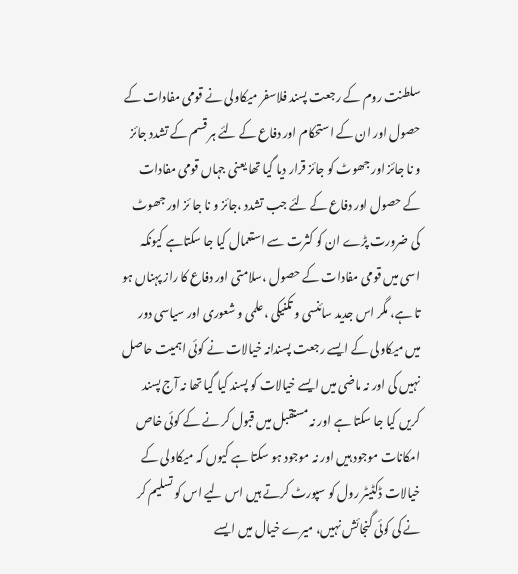سلطنت روم کے رجعت پسند فلاسفر میکاولی نے قومی مفادات کے حصول اور ان کے استحکام اور دفاع کے لئے ہر قسم کے تشدد جائز و نا جائز اور جھوٹ کو جائز قرار دیا گیا تھا یعنی جہاں قومی مفادات کے حصول اور دفاع کے لئے جب تشدد ،جائز و نا جا ئز اور جھوٹ کی ضرورت پڑے ان کو کثرت سے استعمال کیا جا سکتاہے کیونکہ اسی میں قومی مفادات کے حصول ،سلامتی اور دفاع کا راز پہناں ہو تا ہے، مگر اس جدید سائنسی و تکنیکی ،علمی و شعوری اور سیاسی دور میں میکاولی کے ایسے رجعت پسندانہ خیالات نے کوئی اہمیت حاصل نہیں کی اور نہ ماضی میں ایسے خیالات کو پسند کیا گیا تھا نہ آج پسند کریں کیا جا سکتا ہے اور نہ مستقبل میں قبول کر نے کے کوئی خاص امکانات موجود ہیں اور نہ موجود ہو سکتا ہے کیوں کہ میکاولی کے خیالات ڈکٹیٹر رول کو سپورٹ کرتے ہیں اس لیے اس کو تسلیم کر نے کی کوئی گنجائش نہیں، میرے خیال میں ایسے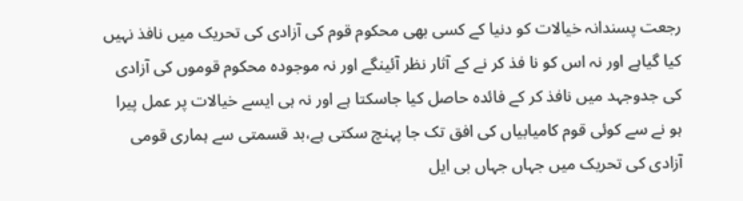رجعت پسندانہ خیالات کو دنیا کے کسی بھی محکوم قوم کی آزادی کی تحریک میں نافذ نہیں کیا گیاہے اور نہ اس کو نا فذ کر نے کے آثار نظر آئینگے اور نہ موجودہ محکوم قوموں کی آزادی کی جدوجہد میں نافذ کر کے فائدہ حاصل کیا جاسکتا ہے اور نہ ہی ایسے خیالات پر عمل پیرا ہو نے سے کوئی قوم کامیابیاں کی افق تک جا پہنچ سکتی ہے،بد قسمتی سے ہماری قومی آزادی کی تحریک میں جہاں جہاں بی ایل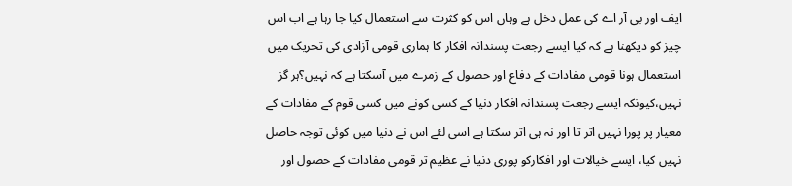ایف اور بی آر اے کی عمل دخل ہے وہاں اس کو کثرت سے استعمال کیا جا رہا ہے اب اس چیز کو دیکھنا ہے کہ کیا ایسے رجعت پسندانہ افکار کا ہماری قومی آزادی کی تحریک میں استعمال ہونا قومی مفادات کے دفاع اور حصول کے زمرے میں آسکتا ہے کہ نہیں؟ہر گز نہیں،کیونکہ ایسے رجعت پسندانہ افکار دنیا کے کسی کونے میں کسی قوم کے مفادات کے معیار پر پورا نہیں اتر تا اور نہ ہی اتر سکتا ہے اسی لئے اس نے دنیا میں کوئی توجہ حاصل نہیں کیا، ایسے خیالات اور افکارکو پوری دنیا نے عظیم تر قومی مفادات کے حصول اور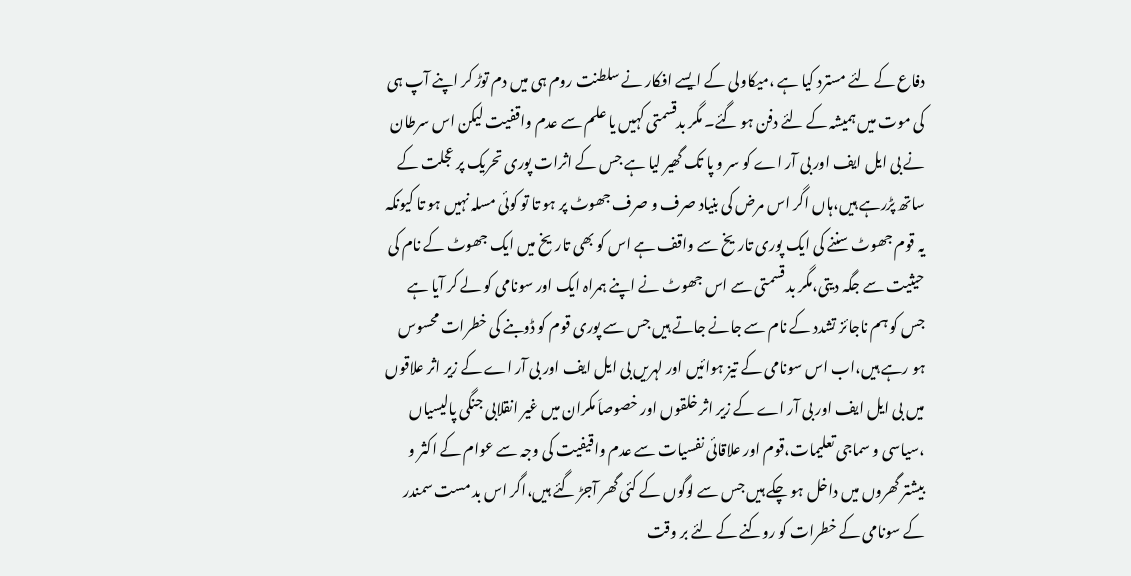دفاع کے لئے مسترد کیا ہے ،میکاولی کے ایسے افکار نے سلطنت روم ہی میں دم توڑ کر اپنے آپ ہی کی موت میں ہمیشہ کے لئے دفن ہو گئے۔ مگر بدقسمتی کہیں یا علم سے عدم واقفیت لیکن اس سرطان نے بی ایل ایف اور بی آر اے کو سر و پا تک گھیر لیا ہے جس کے اثرات پوری تحریک پر عجلت کے ساتھ پڑرہے ہیں،ہاں اگر اس مرض کی بنیاد صرف و صرف جھوٹ پر ہو تا تو کوئی مسلہ نہیں ہو تا کیونکہ یہ قوم جھوٹ سننے کی ایک پوری تاریخ سے واقف ہے اس کو بھی تاریخ میں ایک جھوٹ کے نام کی حیثیت سے جگہ دیتی،مگر بد قسمتی سے اس جھوٹ نے اپنے ہمراہ ایک اور سونامی کو لے کر آیا ہے جس کو ہم ناجائز تشدد کے نام سے جانے جاتے ہیں جس سے پوری قوم کو ڈوبنے کی خطرات محسوس ہو رہے ہیں،اب اس سونامی کے تیز ہوائیں اور لہریں بی ایل ایف اور بی آر اے کے زیر اثر علاقوں میں بی ایل ایف اور بی آر اے کے زیر اثر خلقوں اور خصوصاَ مکران میں غیر انقلابی جنگی پالیسیاں ،سیاسی و سماجی تعلیمات،قوم اور علاقائی نفسیات سے عدم واقیفیت کی وجہ سے عوام کے اکثر و بیشتر گھروں میں داخل ہو چکے ہیں جس سے لوگوں کے کئی گھر آجڑ گئے ہیں،اگر اس بد مست سمندر کے سونامی کے خطرات کو روکنے کے لئے بر وقت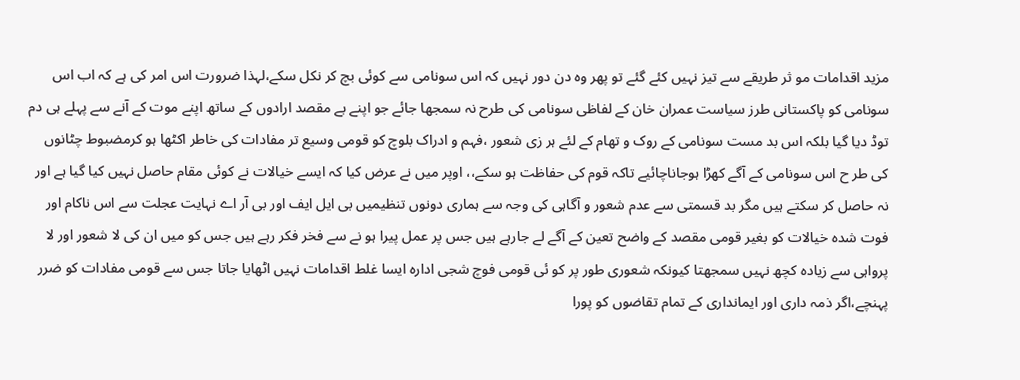مزید اقدامات مو ثر طریقے سے تیز نہیں کئے گئے تو پھر وہ دن دور نہیں کہ اس سونامی سے کوئی بچ کر نکل سکے،لہذا ضرورت اس امر کی ہے کہ اب اس سونامی کو پاکستانی طرز سیاست عمران خان کے لفاظی سونامی کی طرح نہ سمجھا جائے جو اپنے بے مقصد ارادوں کے ساتھ اپنے موت کے آنے سے پہلے ہی دم توڈ دیا گیا بلکہ اس بد مست سونامی کے روک و تھام کے لئے ہر زی شعور ،فہم و ادراک بلوچ کو قومی وسیع تر مفادات کی خاطر اکٹھا ہو کرمضبوط چٹانوں کی طر ح اس سونامی کے آگے کھڑا ہوجاناچائیے تاکہ قوم کی حفاظت ہو سکے،، اوپر میں نے عرض کیا کہ ایسے خیالات نے کوئی مقام حاصل نہیں کیا گیا ہے اور نہ حاصل کر سکتے ہیں مگر بد قسمتی سے عدم شعور و آگاہی کی وجہ سے ہماری دونوں تنظیمیں بی ایل ایف اور بی آر اے نہایت عجلت سے اس ناکام اور فوت شدہ خیالات کو بغیر قومی مقصد کے واضح تعین کے آگے لے جارہے ہیں جس پر عمل پیرا ہو نے سے فخر فکر رہے ہیں جس کو میں ان کی لا شعور اور لا پرواہی سے زیادہ کچھ نہیں سمجھتا کیونکہ شعوری طور پر کو ئی قومی فوچ شجی ادارہ ایسا غلط اقدامات نہیں اٹھایا جاتا جس سے قومی مفادات کو ضرر پہنچے،اگر ذمہ داری اور ایمانداری کے تمام تقاضوں کو پورا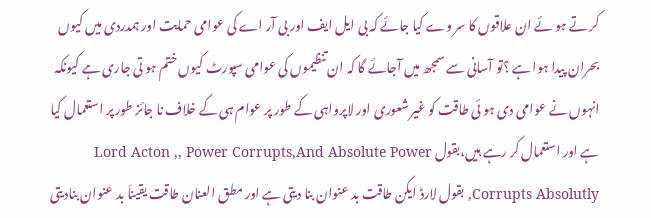کر تے ہو ئے ان علاقوں کا سر وے کیا جائے کہ بی ایل ایف اور بی آر اے کی عوامی حمایت اور ہمدردی میں کیوں بحران پیدا ہوا ہے ؟تو آسانی سے سمجھ میں آجائے گا کہ ان تنظیموں کی عوامی سپورٹ کیوں ختم ہو تی جاری ہے کیونکہ انہوں نے عوامی دی ہو ئی طاقت کو غیر شعوری اور لاپرواہی کے طور پر عوام ہی کے خلاف نا جائز طور پر استعمال کیا ہے اور استعمال کر رہے ہیں،بقول Lord Acton ,, Power Corrupts,And Absolute Power Corrupts Absolutly, بقول لارڈ ایکن طاقت بد عنوان بنا دیتی ہے اور مطق العنان طاقت یقیناَ بد عنوان بنادیتی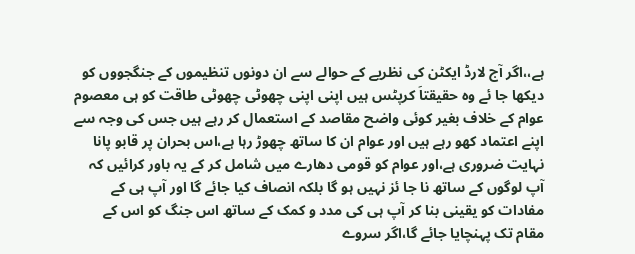ہے،،اگر آج لارڈ ایکٹن کی نظریے کے حوالے سے ان دونوں تنظیموں کے جنگجووں کو دیکھا جا ئے وہ حقیقتاَ کرپٹس ہیں اپنی اپنی چھوٹی چھوٹی طاقت کو ہی معصوم عوام کے خلاف بغیر کوئی واضح مقاصد کے استعمال کر رہے ہیں جس کی وجہ سے اپنے اعتماد کھو رہے ہیں اور عوام ان کا ساتھ چھوڑ رہا ہے،اس بحران پر قابو پانا نہایت ضروری ہے،اور عوام کو قومی دھارے میں شامل کر کے یہ باور کرائیں کہ آپ لوگوں کے ساتھ نا جا ئز نہیں ہو گا بلکہ انصاف کیا جائے گا اور آپ ہی کے مفادات کو یقینی بنا کر آپ ہی کی مدد و کمک کے ساتھ اس جنگ کو اس کے مقام تک پہنچایا جائے گا،اگر سروے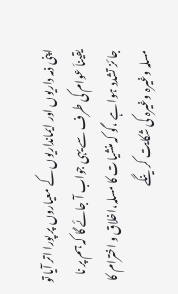اپنی ذمہ داریوں اور ایمانداریوں کے معیاروں پر پورا اتر آیا تو یقیناَ عوام کی طرف سے یہی جواب آ جائے گا کہ ہم پر نا جا ئز تشدد ہوا ہے ،گو کہ منشیات کا مسلہ،اخلاق و اخترام کا مسلہ وغیرہ وغیرہ کی شکایت کر ینگے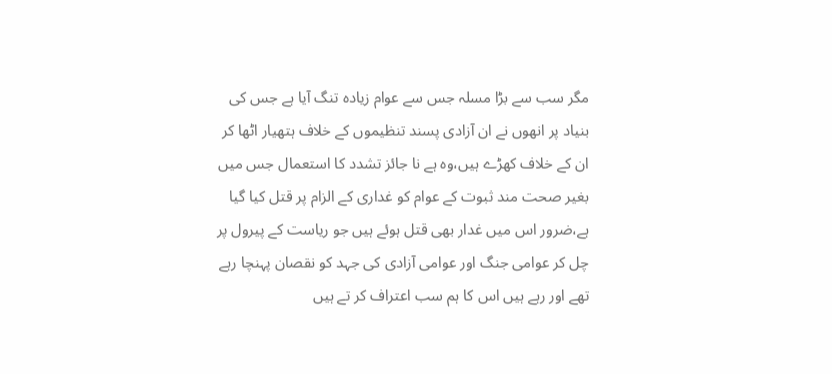مگر سب سے بڑا مسلہ جس سے عوام زیادہ تنگ آیا ہے جس کی بنیاد پر انھوں نے ان آزادی پسند تنظیموں کے خلاف ہتھیار اٹھا کر ان کے خلاف کھڑے ہیں،وہ ہے نا جائز تشدد کا استعمال جس میں بغیر صحت مند ثبوت کے عوام کو غداری کے الزام پر قتل کیا گیا ہے،ضرور اس میں غدار بھی قتل ہوئے ہیں جو ریاست کے پیرول پر چل کر عوامی جنگ اور عوامی آزادی کی جہد کو نقصان پہنچا رہے تھے اور رہے ہیں اس کا ہم سب اعتراف کر تے ہیں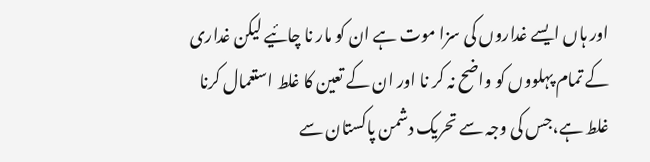اور ہاں ایسے غداروں کی سزا موت ہے ان کو مار نا چائیے لیکن غداری کے تمام پہلووں کو واضح نہ کر نا اور ان کے تعین کا غلط استعمال کرنا غلط ہے،جس کی وجہ سے تحریک دشمن پاکستان سے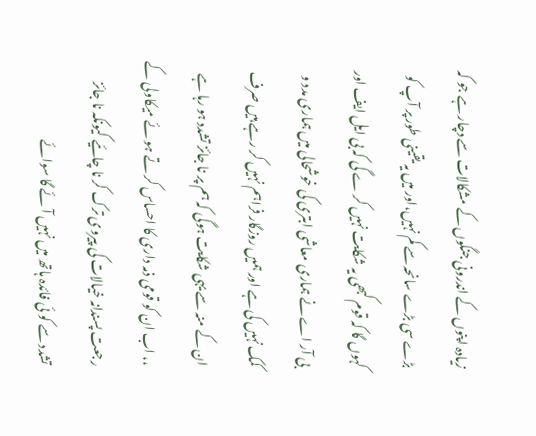زیادہ اپنوں کے اندرونی جنگوں کے مشکالات سے دچار ہے جو کہ بڑے سی بڑے سانحہ سے کم نہیں،اور میں یہ یقینی طور پر آپ کو کہوں گا کہ قوم کبھی یہ شکایت نہیں کر ے گی کہ بی ایل ایف اور بی آر اے نے ہماری معاشی ابتری کی خوشحالی میں ہماری مدد و کمک نہیں کی ہے اور ہمیں روزگار فراہم نہیں کر رہے ہیں صرف ان کے منہ سے یہی شکایت ہوگی کہ ہم پر نا جائز تشدد ہو رہا ہے ،، اب ان کو قومی ذمہ داری کا احساس کر تے ہو ئے میکاولی کے رجعت پسندانہ خیالات کی پیروی ترک کر نا چائیے کیونکہ نا جائز تشدد سے کو ئی فائدہ ہاتھ میں نہیں آئے گا سوائے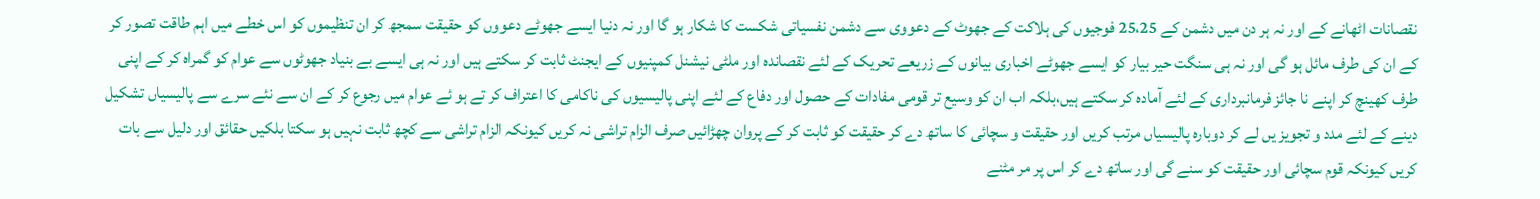نقصانات اٹھانے کے اور نہ ہر دن میں دشمن کے 25،25 فوجیوں کی ہلاکت کے جھوٹ کے دعووی سے دشمن نفسیاتی شکست کا شکار ہو گا اور نہ دنیا ایسے جھوٹے دعووں کو حقیقت سمجھ کر ان تنظیموں کو اس خطے میں اہم طاقت تصور کر کے ان کی طرف مائل ہو گی اور نہ ہی سنگت حیر بیار کو ایسے جھوٹے اخباری بیانوں کے زریعے تحریک کے لئے نقصاندہ اور ملٹی نیشنل کمپنیوں کے ایجنٹ ثابت کر سکتے ہیں اور نہ ہی ایسے بے بنیاد جھوٹوں سے عوام کو گمراہ کر کے اپنی طرف کھینچ کر اپنے نا جائز فرمانبرداری کے لئے آمادہ کر سکتے ہیں،بلکہ اب ان کو وسیع تر قومی مفادات کے حصول اور دفاع کے لئے اپنی پالیسیوں کی ناکامی کا اعتراف کر تے ہو ئے عوام میں رجوع کر کے ان سے نئے سرے سے پالیسیاں تشکیل دینے کے لئے مدد و تجویز یں لے کر دوبارہ پالیسیاں مرتب کریں اور حقیقت و سچائی کا ساتھ دے کر حقیقت کو ثابت کر کے پروان چھڑائیں صرف الزام تراشی نہ کریں کیونکہ الزام تراشی سے کچھ ثابت نہیں ہو سکتا بلکیں حقائق اور دلیل سے بات کریں کیونکہ قوم سچائی اور حقیقت کو سنے گی اور ساتھ دے کر اس پر مر مٹنے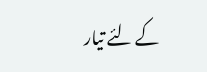کے لئے تیار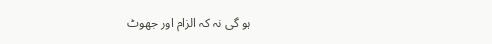ہو گی نہ کہ الزام اور جھوٹ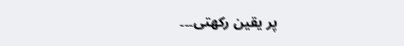پر یقین رکھتی۔۔۔